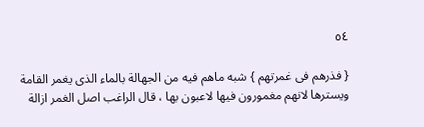٥٤

{ فذرهم فى غمرتهم } شبه ماهم فيه من الجهالة بالماء الذى يغمر القامة ويسترها لانهم مغمورون فيها لاعبون بها ، قال الراغب اصل الغمر ازالة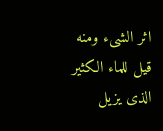اثر الشىء ومنه قيل للماء الكثير الذى يزيل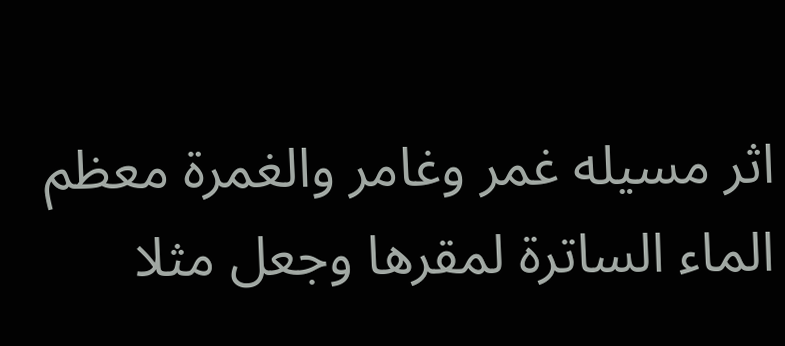اثر مسيله غمر وغامر والغمرة معظم الماء الساترة لمقرها وجعل مثلا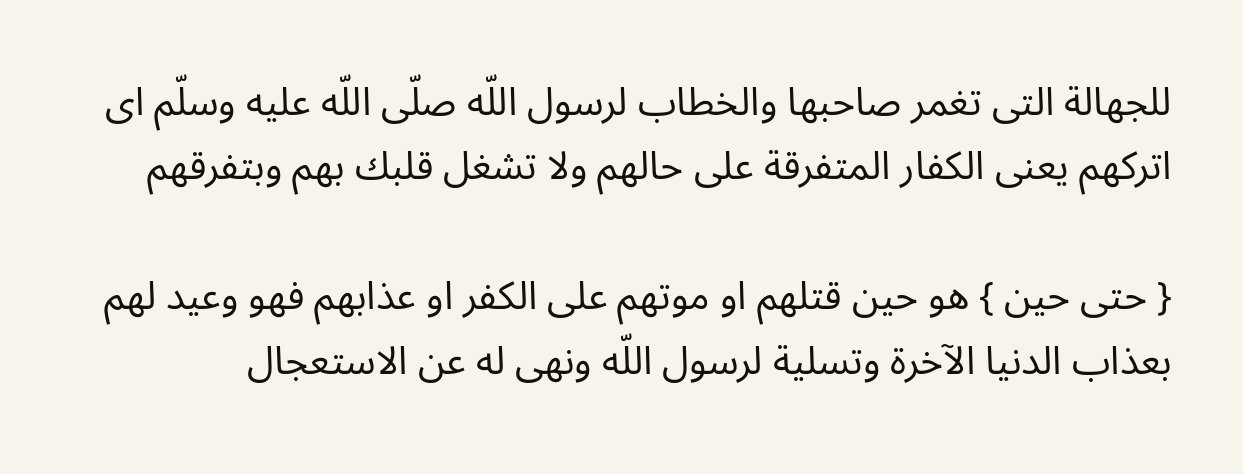للجهالة التى تغمر صاحبها والخطاب لرسول اللّه صلّى اللّه عليه وسلّم اى اتركهم يعنى الكفار المتفرقة على حالهم ولا تشغل قلبك بهم وبتفرقهم

{ حتى حين } هو حين قتلهم او موتهم على الكفر او عذابهم فهو وعيد لهم بعذاب الدنيا الآخرة وتسلية لرسول اللّه ونهى له عن الاستعجال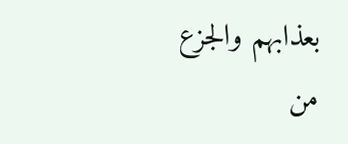بعذابهم والجزع من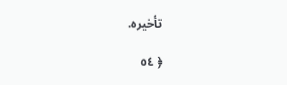تأخيره.

﴿ ٥٤